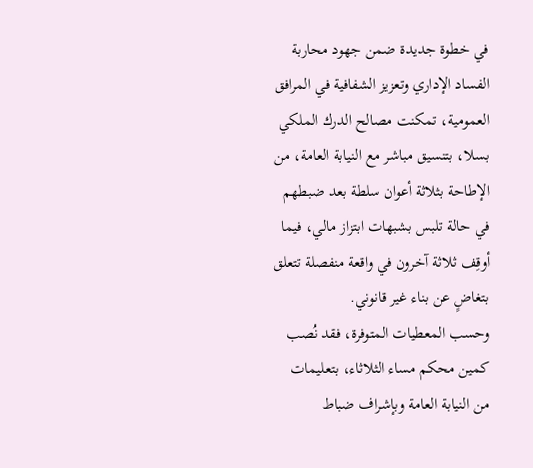في خطوة جديدة ضمن جهود محاربة الفساد الإداري وتعزيز الشفافية في المرافق العمومية، تمكنت مصالح الدرك الملكي بسلا، بتنسيق مباشر مع النيابة العامة، من الإطاحة بثلاثة أعوان سلطة بعد ضبطهم في حالة تلبس بشبهات ابتزاز مالي، فيما أوقِف ثلاثة آخرون في واقعة منفصلة تتعلق بتغاضٍ عن بناء غير قانوني.
وحسب المعطيات المتوفرة، فقد نُصب كمين محكم مساء الثلاثاء، بتعليمات من النيابة العامة وبإشراف ضباط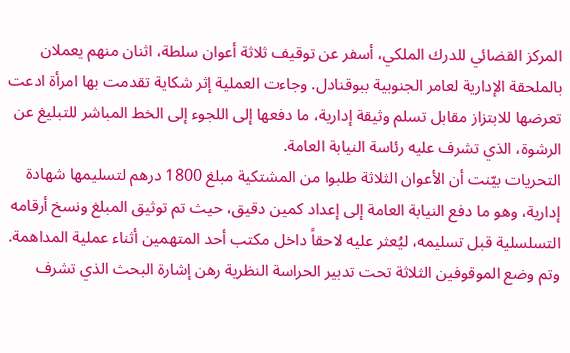المركز القضائي للدرك الملكي، أسفر عن توقيف ثلاثة أعوان سلطة، اثنان منهم يعملان بالملحقة الإدارية لعامر الجنوبية ببوقنادل. وجاءت العملية إثر شكاية تقدمت بها امرأة ادعت تعرضها للابتزاز مقابل تسلم وثيقة إدارية، ما دفعها إلى اللجوء إلى الخط المباشر للتبليغ عن الرشوة، الذي تشرف عليه رئاسة النيابة العامة.
التحريات بيّنت أن الأعوان الثلاثة طلبوا من المشتكية مبلغ 1800 درهم لتسليمها شهادة إدارية، وهو ما دفع النيابة العامة إلى إعداد كمين دقيق، حيث تم توثيق المبلغ ونسخ أرقامه التسلسلية قبل تسليمه، ليُعثر عليه لاحقاً داخل مكتب أحد المتهمين أثناء عملية المداهمة. وتم وضع الموقوفين الثلاثة تحت تدبير الحراسة النظرية رهن إشارة البحث الذي تشرف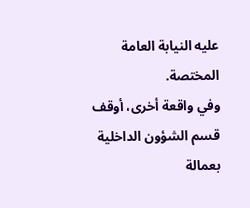عليه النيابة العامة المختصة.
وفي واقعة أخرى، أوقف قسم الشؤون الداخلية بعمالة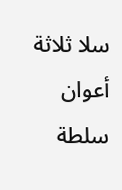سلا ثلاثة أعوان سلطة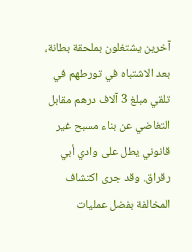آخرين يشتغلون بملحقة بطانة، بعد الاشتباه في تورطهم في تلقي مبلغ 3 آلاف درهم مقابل التغاضي عن بناء مسبح غير قانوني يطل على وادي أبي رقراق. وقد جرى اكتشاف المخالفة بفضل عمليات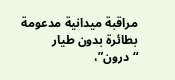مراقبة ميدانية مدعومة بطائرة بدون طيار “درون”،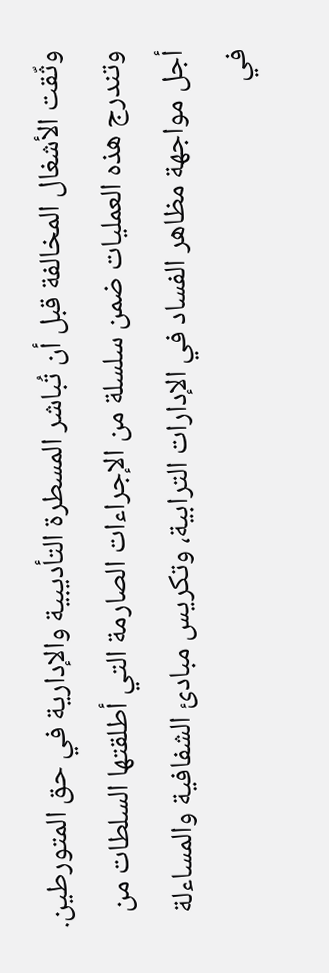وثّقت الأشغال المخالفة قبل أن تُباشر المسطرة التأديبية والإدارية في حق المتورطين.
وتندرج هذه العمليات ضمن سلسلة من الإجراءات الصارمة التي أطلقتها السلطات من أجل مواجهة مظاهر الفساد في الإدارات الترابية، وتكريس مبادئ الشفافية والمساءلة في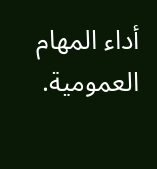أداء المهام العمومية.